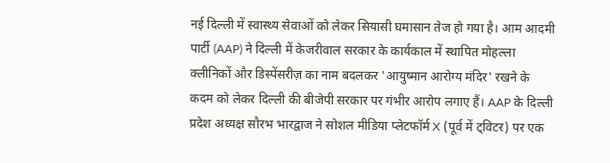नई दिल्ली में स्वास्थ्य सेवाओं को लेकर सियासी घमासान तेज हो गया है। आम आदमी पार्टी (AAP) ने दिल्ली में केजरीवाल सरकार के कार्यकाल में स्थापित मोहल्ला क्लीनिकों और डिस्पेंसरीज़ का नाम बदलकर 'आयुष्मान आरोग्य मंदिर' रखने के कदम को लेकर दिल्ली की बीजेपी सरकार पर गंभीर आरोप लगाए हैं। AAP के दिल्ली प्रदेश अध्यक्ष सौरभ भारद्वाज ने सोशल मीडिया प्लेटफॉर्म X (पूर्व में ट्विटर) पर एक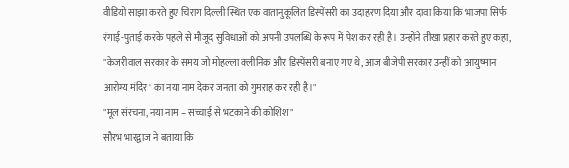वीडियो साझा करते हुए चिराग दिल्ली स्थित एक वातानुकूलित डिस्पेंसरी का उदाहरण दिया और दावा किया कि भाजपा सिर्फ रंगाई-पुताई करके पहले से मौजूद सुविधाओं को अपनी उपलब्धि के रूप में पेश कर रही है। उन्होंने तीखा प्रहार करते हुए कहा, "केजरीवाल सरकार के समय जो मोहल्ला क्लीनिक और डिस्पेंसरी बनाए गए थे, आज बीजेपी सरकार उन्हीं को 'आयुष्मान आरोग्य मंदिर' का नया नाम देकर जनता को गुमराह कर रही है।"
"मूल संरचना, नया नाम – सच्चाई से भटकाने की कोशिश"
सौरभ भारद्वाज ने बताया कि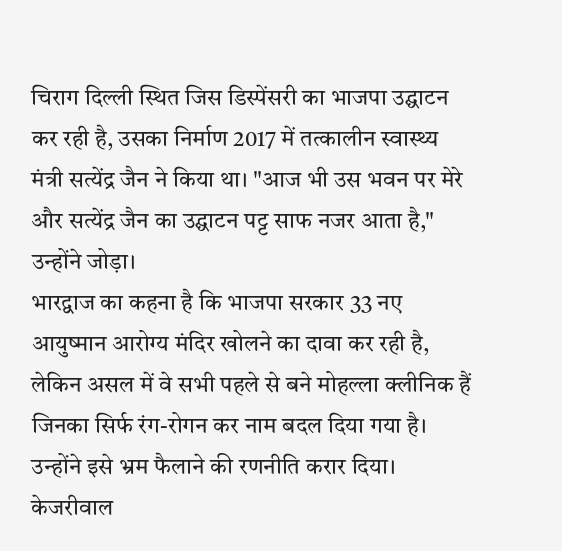चिराग दिल्ली स्थित जिस डिस्पेंसरी का भाजपा उद्घाटन कर रही है, उसका निर्माण 2017 में तत्कालीन स्वास्थ्य मंत्री सत्येंद्र जैन ने किया था। "आज भी उस भवन पर मेरे और सत्येंद्र जैन का उद्घाटन पट्ट साफ नजर आता है," उन्होंने जोड़ा।
भारद्वाज का कहना है कि भाजपा सरकार 33 नए आयुष्मान आरोग्य मंदिर खोलने का दावा कर रही है, लेकिन असल में वे सभी पहले से बने मोहल्ला क्लीनिक हैं जिनका सिर्फ रंग-रोगन कर नाम बदल दिया गया है। उन्होंने इसे भ्रम फैलाने की रणनीति करार दिया।
केजरीवाल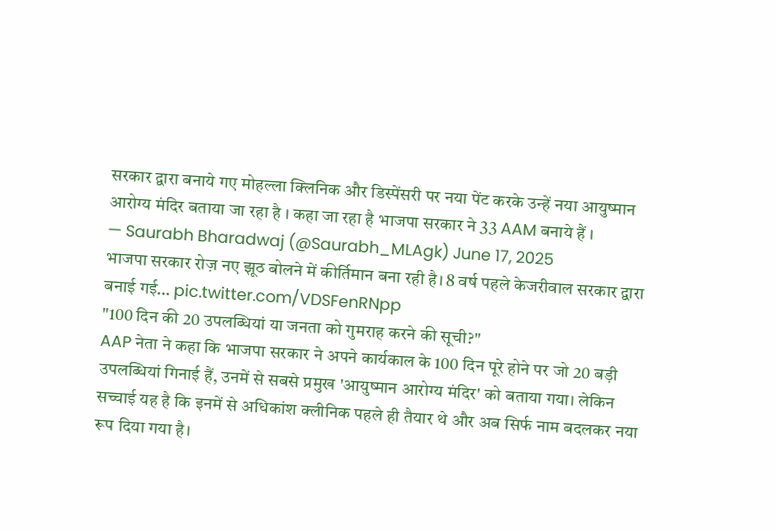सरकार द्वारा बनाये गए मोहल्ला क्लिनिक और डिस्पेंसरी पर नया पेंट करके उन्हें नया आयुष्मान आरोग्य मंदिर बताया जा रहा है । कहा जा रहा है भाजपा सरकार ने 33 AAM बनाये हैं ।
— Saurabh Bharadwaj (@Saurabh_MLAgk) June 17, 2025
भाजपा सरकार रोज़ नए झूठ बोलने में कीर्तिमान बना रही है। 8 वर्ष पहले केजरीवाल सरकार द्वारा बनाई गई… pic.twitter.com/VDSFenRNpp
"100 दिन की 20 उपलब्धियां या जनता को गुमराह करने की सूची?"
AAP नेता ने कहा कि भाजपा सरकार ने अपने कार्यकाल के 100 दिन पूरे होने पर जो 20 बड़ी उपलब्धियां गिनाई हैं, उनमें से सबसे प्रमुख 'आयुष्मान आरोग्य मंदिर' को बताया गया। लेकिन सच्चाई यह है कि इनमें से अधिकांश क्लीनिक पहले ही तैयार थे और अब सिर्फ नाम बदलकर नया रूप दिया गया है।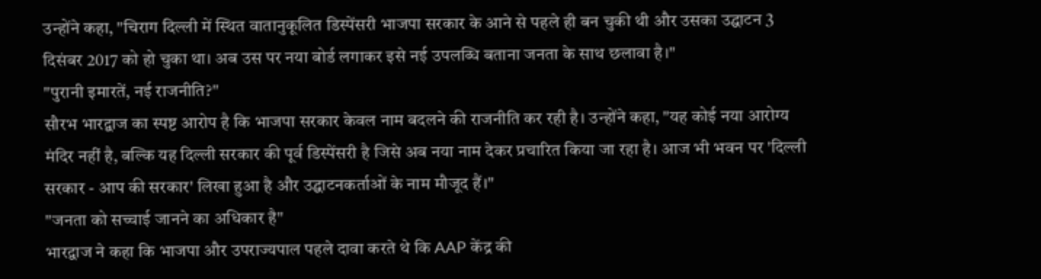उन्होंने कहा, "चिराग दिल्ली में स्थित वातानुकूलित डिस्पेंसरी भाजपा सरकार के आने से पहले ही बन चुकी थी और उसका उद्घाटन 3 दिसंबर 2017 को हो चुका था। अब उस पर नया बोर्ड लगाकर इसे नई उपलब्धि बताना जनता के साथ छलावा है।"
"पुरानी इमारतें, नई राजनीति?"
सौरभ भारद्वाज का स्पष्ट आरोप है कि भाजपा सरकार केवल नाम बदलने की राजनीति कर रही है। उन्होंने कहा, "यह कोई नया आरोग्य मंदिर नहीं है, बल्कि यह दिल्ली सरकार की पूर्व डिस्पेंसरी है जिसे अब नया नाम देकर प्रचारित किया जा रहा है। आज भी भवन पर 'दिल्ली सरकार - आप की सरकार' लिखा हुआ है और उद्घाटनकर्ताओं के नाम मौजूद हैं।"
"जनता को सच्चाई जानने का अधिकार है"
भारद्वाज ने कहा कि भाजपा और उपराज्यपाल पहले दावा करते थे कि AAP केंद्र की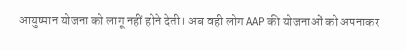आयुष्मान योजना को लागू नहीं होने देती। अब वही लोग AAP की योजनाओं को अपनाकर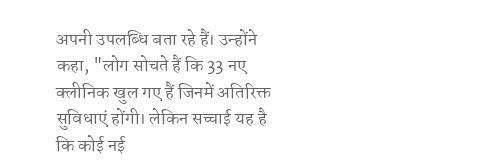अपनी उपलब्धि बता रहे हैं। उन्होंने कहा, "लोग सोचते हैं कि 33 नए क्लीनिक खुल गए हैं जिनमें अतिरिक्त सुविधाएं होंगी। लेकिन सच्चाई यह है कि कोई नई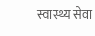स्वास्थ्य सेवा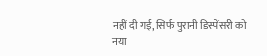नहीं दी गई, सिर्फ पुरानी डिस्पेंसरी को नया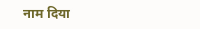नाम दिया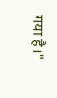गया है।"